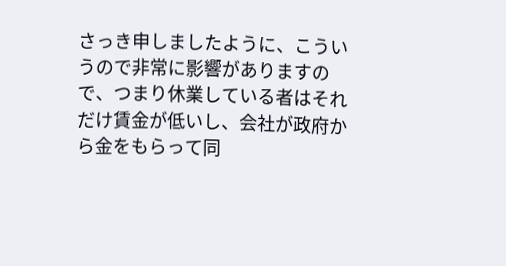さっき申しましたように、こういうので非常に影響がありますので、つまり休業している者はそれだけ賃金が低いし、会社が政府から金をもらって同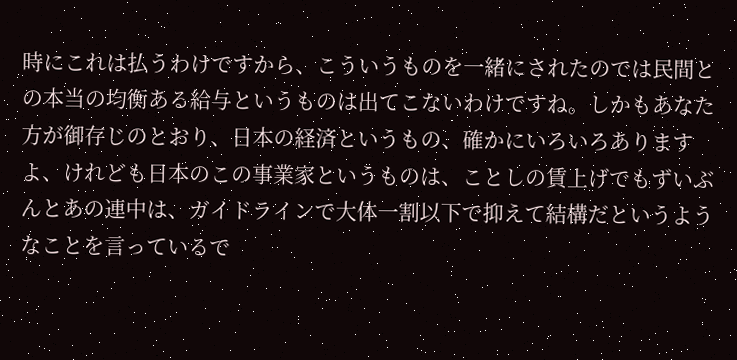時にこれは払うわけですから、こういうものを一緒にされたのでは民間との本当の均衡ある給与というものは出てこないわけですね。しかもあなた方が御存じのとおり、日本の経済というもの、確かにいろいろありますよ、けれども日本のこの事業家というものは、ことしの賃上げでもずいぶんとあの連中は、ガイドラインで大体一割以下で抑えて結構だというようなことを言っているで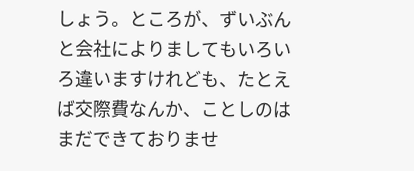しょう。ところが、ずいぶんと会社によりましてもいろいろ違いますけれども、たとえば交際費なんか、ことしのはまだできておりませ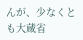んが、少なくとも大蔵省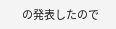の発表したので